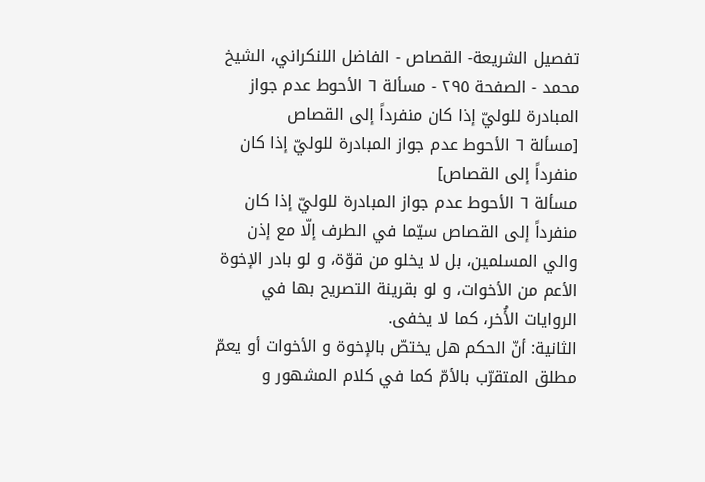تفصيل الشريعة- القصاص - الفاضل اللنكراني، الشيخ محمد - الصفحة ٢٩٥ - مسألة ٦ الأحوط عدم جواز المبادرة للوليّ إذا كان منفرداً إلى القصاص
[مسألة ٦ الأحوط عدم جواز المبادرة للوليّ إذا كان منفرداً إلى القصاص]
مسألة ٦ الأحوط عدم جواز المبادرة للوليّ إذا كان منفرداً إلى القصاص سيّما في الطرف إلّا مع إذن والي المسلمين، بل لا يخلو من قوّة، و لو بادر الإخوة الأعم من الأخوات، و لو بقرينة التصريح بها في الروايات الأُخر، كما لا يخفى.
الثانية: أنّ الحكم هل يختصّ بالإخوة و الأخوات أو يعمّ مطلق المتقرّب بالأمّ كما في كلام المشهور و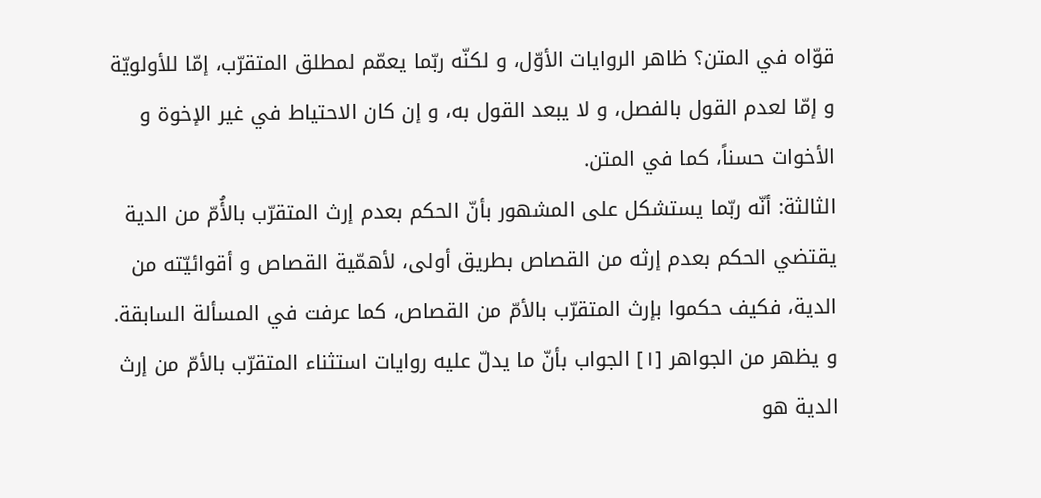قوّاه في المتن؟ ظاهر الروايات الأوّل، و لكنّه ربّما يعمّم لمطلق المتقرّب، إمّا للأولويّة و إمّا لعدم القول بالفصل، و لا يبعد القول به، و إن كان الاحتياط في غير الإخوة و الأخوات حسناً، كما في المتن.
الثالثة: أنّه ربّما يستشكل على المشهور بأنّ الحكم بعدم إرث المتقرّب بالأُمّ من الدية يقتضي الحكم بعدم إرثه من القصاص بطريق أولى، لأهمّية القصاص و أقوائيّته من الدية، فكيف حكموا بإرث المتقرّب بالأمّ من القصاص، كما عرفت في المسألة السابقة.
و يظهر من الجواهر [١] الجواب بأنّ ما يدلّ عليه روايات استثناء المتقرّب بالأمّ من إرث الدية هو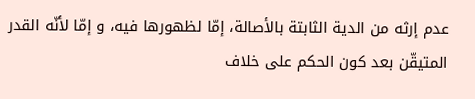عدم إرثه من الدية الثابتة بالأصالة، إمّا لظهورها فيه، و إمّا لأنّه القدر المتيقّن بعد كون الحكم على خلاف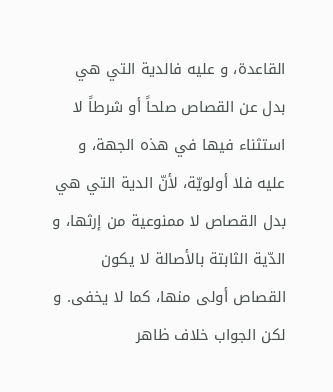القاعدة، و عليه فالدية التي هي بدل عن القصاص صلحاً أو شرطاً لا استثناء فيها في هذه الجهة، و عليه فلا أولويّة، لأنّ الدية التي هي بدل القصاص لا ممنوعية من إرثها، و الدّية الثابتة بالأصالة لا يكون القصاص أولى منها، كما لا يخفى. و لكن الجواب خلاف ظاهر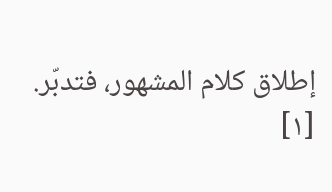إطلاق كلام المشهور، فتدبّر.
[١]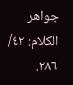جواهر الكلام: ٤٢/ ٢٨٦.